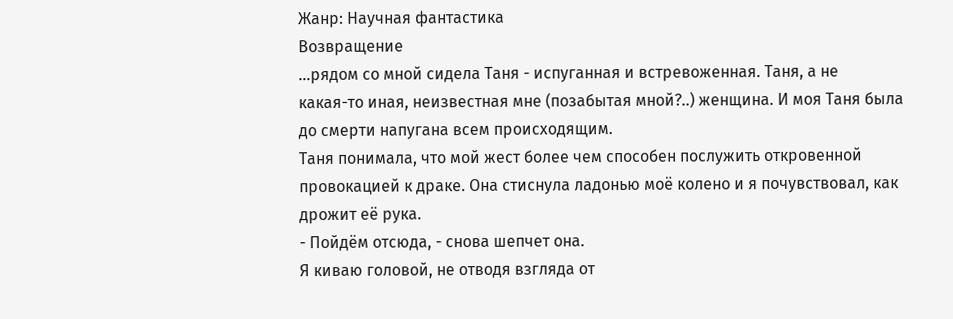Жанр: Научная фантастика
Возвращение
...рядом со мной сидела Таня - испуганная и встревоженная. Таня, а не
какая-то иная, неизвестная мне (позабытая мной?..) женщина. И моя Таня была
до смерти напугана всем происходящим.
Таня понимала, что мой жест более чем способен послужить откровенной
провокацией к драке. Она стиснула ладонью моё колено и я почувствовал, как
дрожит её рука.
- Пойдём отсюда, - снова шепчет она.
Я киваю головой, не отводя взгляда от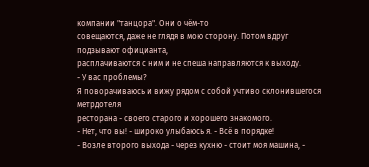компании "танцора". Они о чём-то
совещаются, даже не глядя в мою сторону. Потом вдруг подзывают официанта,
расплачиваются с ним и не спеша направляются к выходу.
- У вас проблемы?
Я поворачиваюсь и вижу рядом с собой учтиво склонившегося метрдотеля
ресторана - своего старого и хорошего знакомого.
- Нет, что вы! - широко улыбаюсь я. - Всё в порядке!
- Возле второго выхода - через кухню - стоит моя машина, -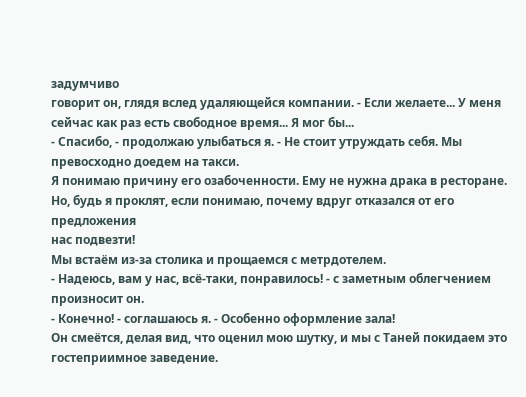задумчиво
говорит он, глядя вслед удаляющейся компании. - Если желаете... У меня
сейчас как раз есть свободное время... Я мог бы...
- Спасибо, - продолжаю улыбаться я. - Не стоит утруждать себя. Мы
превосходно доедем на такси.
Я понимаю причину его озабоченности. Ему не нужна драка в ресторане.
Но, будь я проклят, если понимаю, почему вдруг отказался от его предложения
нас подвезти!
Мы встаём из-за столика и прощаемся с метрдотелем.
- Надеюсь, вам у нас, всё-таки, понравилось! - с заметным облегчением
произносит он.
- Конечно! - соглашаюсь я. - Особенно оформление зала!
Он смеётся, делая вид, что оценил мою шутку, и мы с Таней покидаем это
гостеприимное заведение.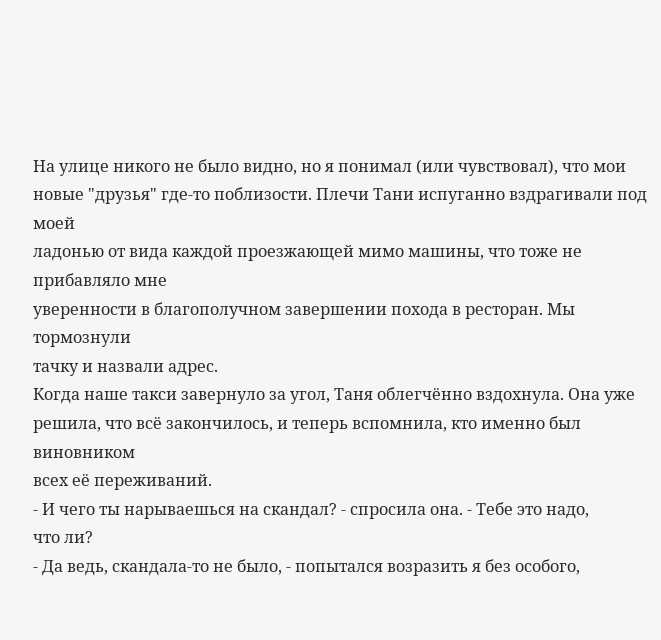На улице никого не было видно, но я понимал (или чувствовал), что мои
новые "друзья" где-то поблизости. Плечи Тани испуганно вздрагивали под моей
ладонью от вида каждой проезжающей мимо машины, что тоже не прибавляло мне
уверенности в благополучном завершении похода в ресторан. Мы тормознули
тачку и назвали адрес.
Когда наше такси завернуло за угол, Таня облегчённо вздохнула. Она уже
решила, что всё закончилось, и теперь вспомнила, кто именно был виновником
всех её переживаний.
- И чего ты нарываешься на скандал? - спросила она. - Тебе это надо,
что ли?
- Да ведь, скандала-то не было, - попытался возразить я без особого,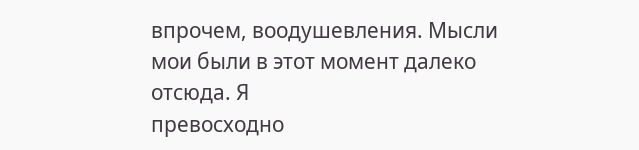впрочем, воодушевления. Мысли мои были в этот момент далеко отсюда. Я
превосходно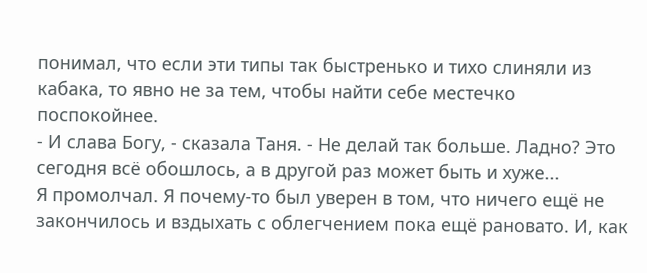понимал, что если эти типы так быстренько и тихо слиняли из
кабака, то явно не за тем, чтобы найти себе местечко поспокойнее.
- И слава Богу, - сказала Таня. - Не делай так больше. Ладно? Это
сегодня всё обошлось, а в другой раз может быть и хуже...
Я промолчал. Я почему-то был уверен в том, что ничего ещё не
закончилось и вздыхать с облегчением пока ещё рановато. И, как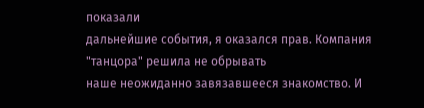показали
дальнейшие события, я оказался прав. Компания "танцора" решила не обрывать
наше неожиданно завязавшееся знакомство. И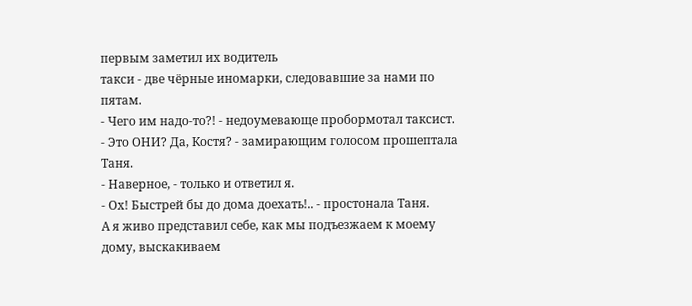первым заметил их водитель
такси - две чёрные иномарки, следовавшие за нами по пятам.
- Чего им надо-то?! - недоумевающе пробормотал таксист.
- Это ОНИ? Да, Костя? - замирающим голосом прошептала Таня.
- Наверное, - только и ответил я.
- Ох! Быстрей бы до дома доехать!.. - простонала Таня.
А я живо представил себе, как мы подъезжаем к моему дому, выскакиваем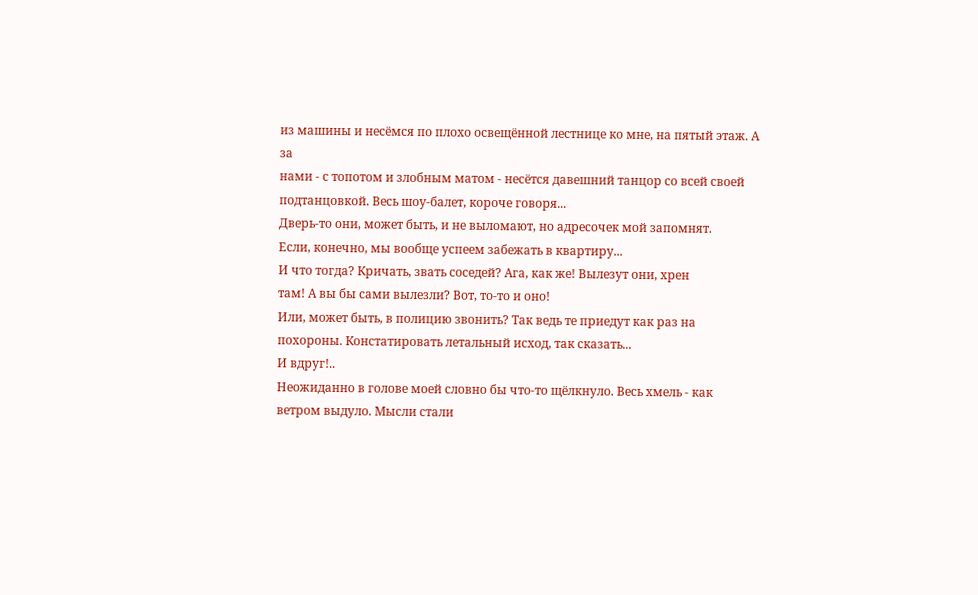из машины и несёмся по плохо освещённой лестнице ко мне, на пятый этаж. А за
нами - с топотом и злобным матом - несётся давешний танцор со всей своей
подтанцовкой. Весь шоу-балет, короче говоря...
Дверь-то они, может быть, и не выломают, но адресочек мой запомнят.
Если, конечно, мы вообще успеем забежать в квартиру...
И что тогда? Кричать, звать соседей? Ага, как же! Вылезут они, хрен
там! А вы бы сами вылезли? Вот, то-то и оно!
Или, может быть, в полицию звонить? Так ведь те приедут как раз на
похороны. Констатировать летальный исход, так сказать...
И вдруг!..
Неожиданно в голове моей словно бы что-то щёлкнуло. Весь хмель - как
ветром выдуло. Мысли стали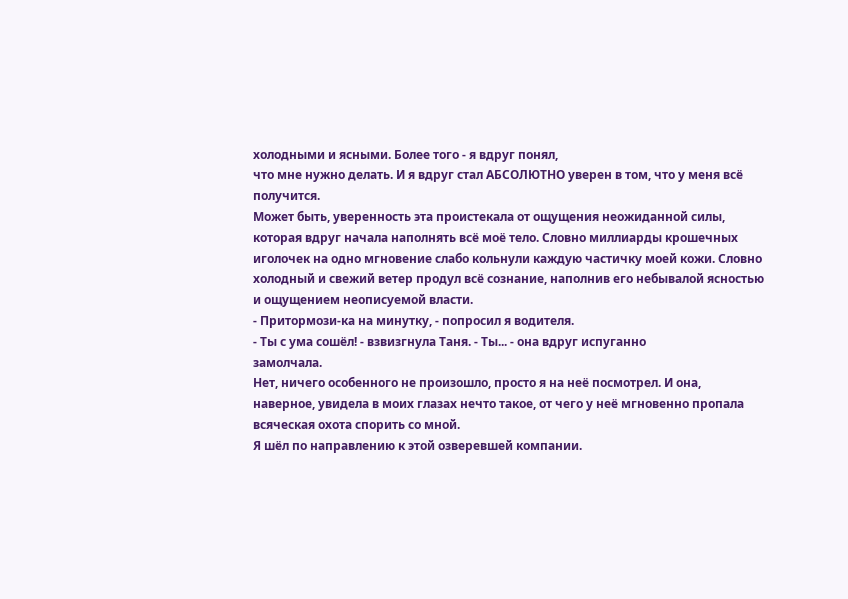холодными и ясными. Более того - я вдруг понял,
что мне нужно делать. И я вдруг стал АБСОЛЮТНО уверен в том, что у меня всё
получится.
Может быть, уверенность эта проистекала от ощущения неожиданной силы,
которая вдруг начала наполнять всё моё тело. Словно миллиарды крошечных
иголочек на одно мгновение слабо кольнули каждую частичку моей кожи. Словно
холодный и свежий ветер продул всё сознание, наполнив его небывалой ясностью
и ощущением неописуемой власти.
- Притормози-ка на минутку, - попросил я водителя.
- Ты с ума сошёл! - взвизгнула Таня. - Ты... - она вдруг испуганно
замолчала.
Нет, ничего особенного не произошло, просто я на неё посмотрел. И она,
наверное, увидела в моих глазах нечто такое, от чего у неё мгновенно пропала
всяческая охота спорить со мной.
Я шёл по направлению к этой озверевшей компании.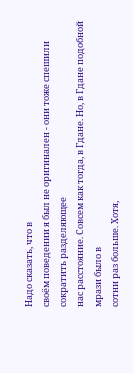Надо сказать, что в
своём поведении я был не оригинален - они тоже спешили сократить разделяющее
нас расстояние. Совсем как тогда, в Гдане. Но, в Гдане подобной мрази было в
сотни раз больше. Хотя,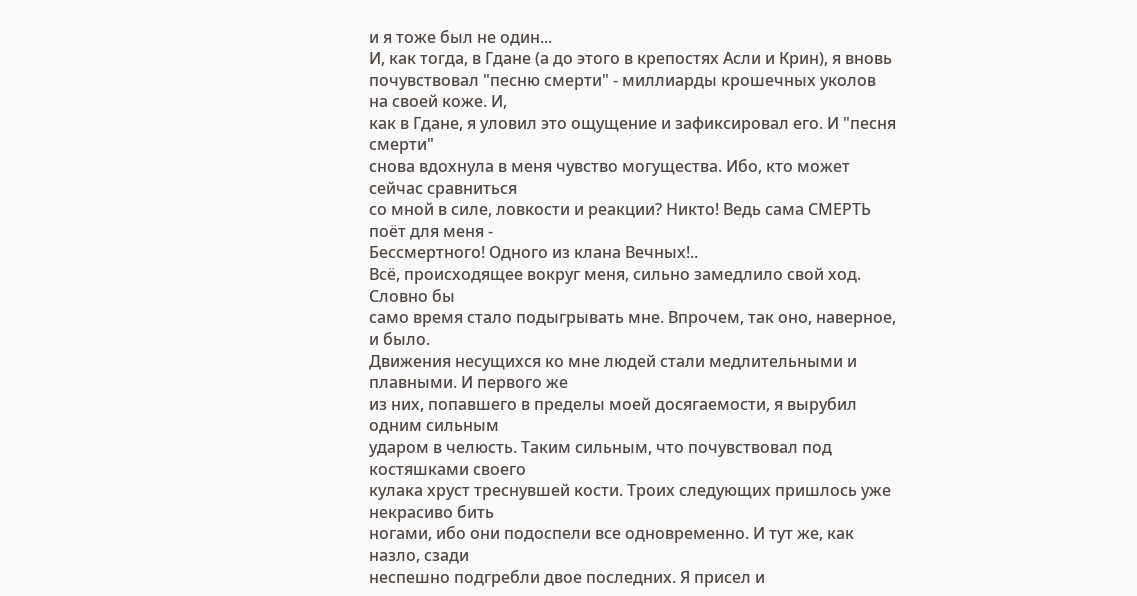и я тоже был не один...
И, как тогда, в Гдане (а до этого в крепостях Асли и Крин), я вновь
почувствовал "песню смерти" - миллиарды крошечных уколов на своей коже. И,
как в Гдане, я уловил это ощущение и зафиксировал его. И "песня смерти"
снова вдохнула в меня чувство могущества. Ибо, кто может сейчас сравниться
со мной в силе, ловкости и реакции? Никто! Ведь сама СМЕРТЬ поёт для меня -
Бессмертного! Одного из клана Вечных!..
Всё, происходящее вокруг меня, сильно замедлило свой ход. Словно бы
само время стало подыгрывать мне. Впрочем, так оно, наверное, и было.
Движения несущихся ко мне людей стали медлительными и плавными. И первого же
из них, попавшего в пределы моей досягаемости, я вырубил одним сильным
ударом в челюсть. Таким сильным, что почувствовал под костяшками своего
кулака хруст треснувшей кости. Троих следующих пришлось уже некрасиво бить
ногами, ибо они подоспели все одновременно. И тут же, как назло, сзади
неспешно подгребли двое последних. Я присел и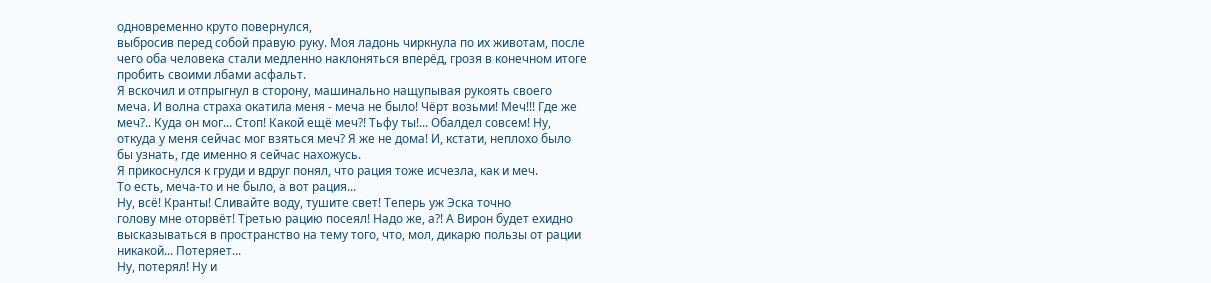одновременно круто повернулся,
выбросив перед собой правую руку. Моя ладонь чиркнула по их животам, после
чего оба человека стали медленно наклоняться вперёд, грозя в конечном итоге
пробить своими лбами асфальт.
Я вскочил и отпрыгнул в сторону, машинально нащупывая рукоять своего
меча. И волна страха окатила меня - меча не было! Чёрт возьми! Меч!!! Где же
меч?.. Куда он мог... Стоп! Какой ещё меч?! Тьфу ты!... Обалдел совсем! Ну,
откуда у меня сейчас мог взяться меч? Я же не дома! И, кстати, неплохо было
бы узнать, где именно я сейчас нахожусь.
Я прикоснулся к груди и вдруг понял, что рация тоже исчезла, как и меч.
То есть, меча-то и не было, а вот рация...
Ну, всё! Кранты! Сливайте воду, тушите свет! Теперь уж Эска точно
голову мне оторвёт! Третью рацию посеял! Надо же, а?! А Вирон будет ехидно
высказываться в пространство на тему того, что, мол, дикарю пользы от рации
никакой... Потеряет...
Ну, потерял! Ну и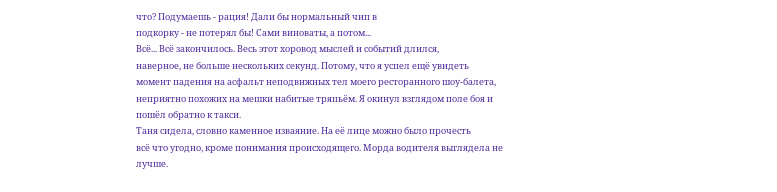что? Подумаешь - рация! Дали бы нормальный чип в
подкорку - не потерял бы! Сами виноваты, а потом...
Всё... Всё закончилось. Весь этот хоровод мыслей и событий длился,
наверное, не больше нескольких секунд. Потому, что я успел ещё увидеть
момент падения на асфальт неподвижных тел моего ресторанного шоу-балета,
неприятно похожих на мешки набитые тряпьём. Я окинул взглядом поле боя и
пошёл обратно к такси.
Таня сидела, словно каменное изваяние. На её лице можно было прочесть
всё что угодно, кроме понимания происходящего. Морда водителя выглядела не
лучше.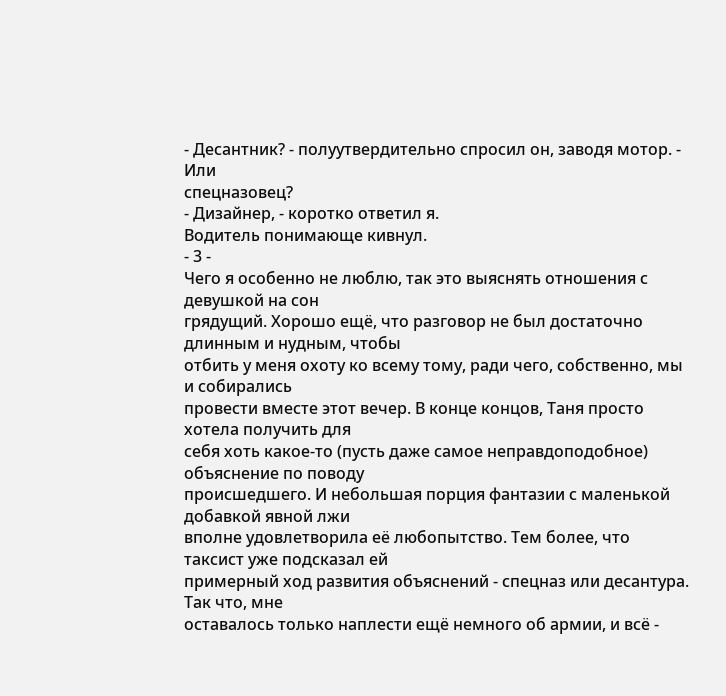- Десантник? - полуутвердительно спросил он, заводя мотор. - Или
спецназовец?
- Дизайнер, - коротко ответил я.
Водитель понимающе кивнул.
- 3 -
Чего я особенно не люблю, так это выяснять отношения с девушкой на сон
грядущий. Хорошо ещё, что разговор не был достаточно длинным и нудным, чтобы
отбить у меня охоту ко всему тому, ради чего, собственно, мы и собирались
провести вместе этот вечер. В конце концов, Таня просто хотела получить для
себя хоть какое-то (пусть даже самое неправдоподобное) объяснение по поводу
происшедшего. И небольшая порция фантазии с маленькой добавкой явной лжи
вполне удовлетворила её любопытство. Тем более, что таксист уже подсказал ей
примерный ход развития объяснений - спецназ или десантура. Так что, мне
оставалось только наплести ещё немного об армии, и всё -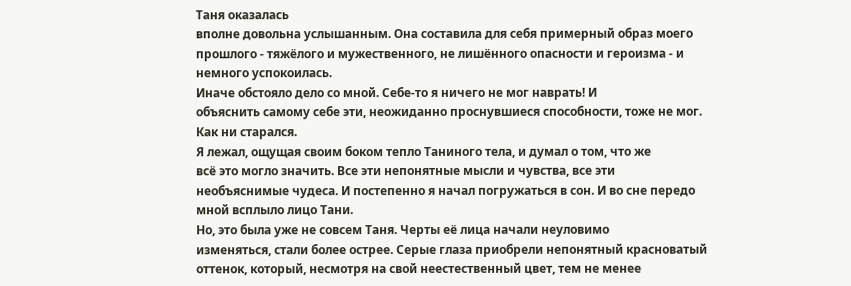Таня оказалась
вполне довольна услышанным. Она составила для себя примерный образ моего
прошлого - тяжёлого и мужественного, не лишённого опасности и героизма - и
немного успокоилась.
Иначе обстояло дело со мной. Себе-то я ничего не мог наврать! И
объяснить самому себе эти, неожиданно проснувшиеся способности, тоже не мог.
Как ни старался.
Я лежал, ощущая своим боком тепло Таниного тела, и думал о том, что же
всё это могло значить. Все эти непонятные мысли и чувства, все эти
необъяснимые чудеса. И постепенно я начал погружаться в сон. И во сне передо
мной всплыло лицо Тани.
Но, это была уже не совсем Таня. Черты её лица начали неуловимо
изменяться, стали более острее. Серые глаза приобрели непонятный красноватый
оттенок, который, несмотря на свой неестественный цвет, тем не менее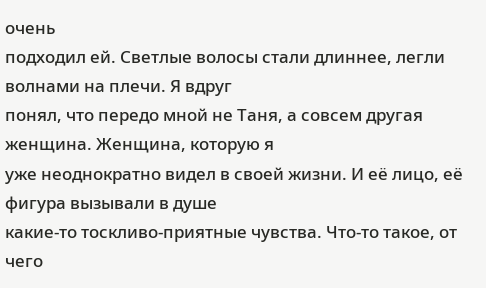очень
подходил ей. Светлые волосы стали длиннее, легли волнами на плечи. Я вдруг
понял, что передо мной не Таня, а совсем другая женщина. Женщина, которую я
уже неоднократно видел в своей жизни. И её лицо, её фигура вызывали в душе
какие-то тоскливо-приятные чувства. Что-то такое, от чего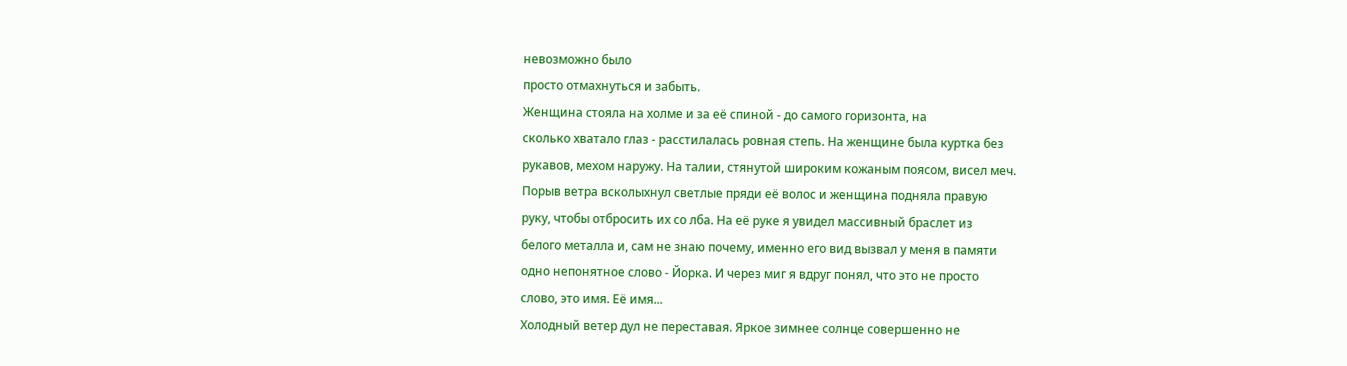невозможно было
просто отмахнуться и забыть.
Женщина стояла на холме и за её спиной - до самого горизонта, на
сколько хватало глаз - расстилалась ровная степь. На женщине была куртка без
рукавов, мехом наружу. На талии, стянутой широким кожаным поясом, висел меч.
Порыв ветра всколыхнул светлые пряди её волос и женщина подняла правую
руку, чтобы отбросить их со лба. На её руке я увидел массивный браслет из
белого металла и, сам не знаю почему, именно его вид вызвал у меня в памяти
одно непонятное слово - Йорка. И через миг я вдруг понял, что это не просто
слово, это имя. Её имя...
Холодный ветер дул не переставая. Яркое зимнее солнце совершенно не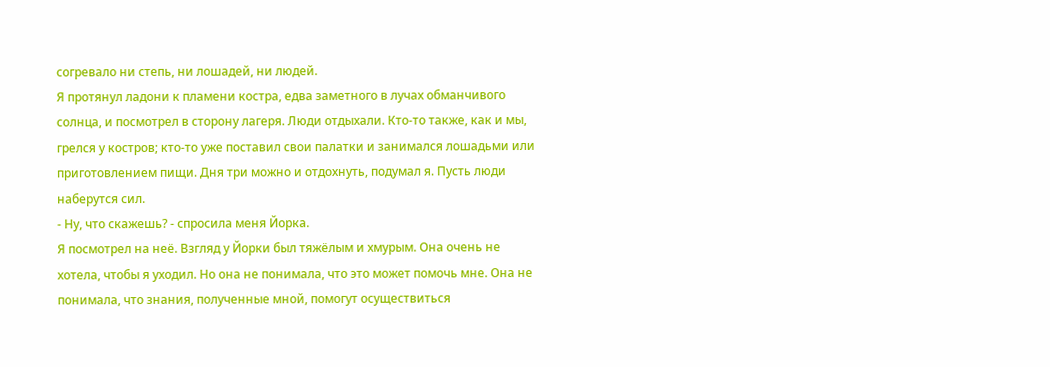согревало ни степь, ни лошадей, ни людей.
Я протянул ладони к пламени костра, едва заметного в лучах обманчивого
солнца, и посмотрел в сторону лагеря. Люди отдыхали. Кто-то также, как и мы,
грелся у костров; кто-то уже поставил свои палатки и занимался лошадьми или
приготовлением пищи. Дня три можно и отдохнуть, подумал я. Пусть люди
наберутся сил.
- Ну, что скажешь? - спросила меня Йорка.
Я посмотрел на неё. Взгляд у Йорки был тяжёлым и хмурым. Она очень не
хотела, чтобы я уходил. Но она не понимала, что это может помочь мне. Она не
понимала, что знания, полученные мной, помогут осуществиться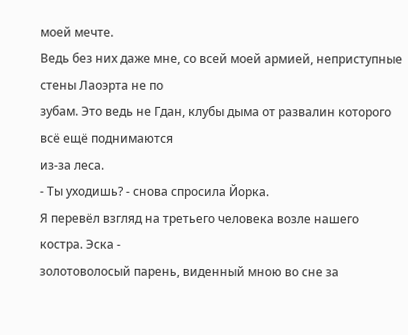моей мечте.
Ведь без них даже мне, со всей моей армией, неприступные стены Лаоэрта не по
зубам. Это ведь не Гдан, клубы дыма от развалин которого всё ещё поднимаются
из-за леса.
- Ты уходишь? - снова спросила Йорка.
Я перевёл взгляд на третьего человека возле нашего костра. Эска -
золотоволосый парень, виденный мною во сне за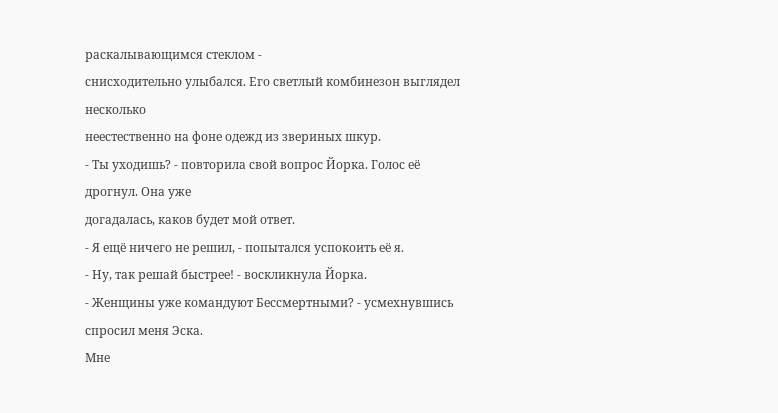раскалывающимся стеклом -
снисходительно улыбался. Его светлый комбинезон выглядел несколько
неестественно на фоне одежд из звериных шкур.
- Ты уходишь? - повторила свой вопрос Йорка. Голос её дрогнул. Она уже
догадалась, каков будет мой ответ.
- Я ещё ничего не решил, - попытался успокоить её я.
- Ну, так решай быстрее! - воскликнула Йорка.
- Женщины уже командуют Бессмертными? - усмехнувшись спросил меня Эска.
Мне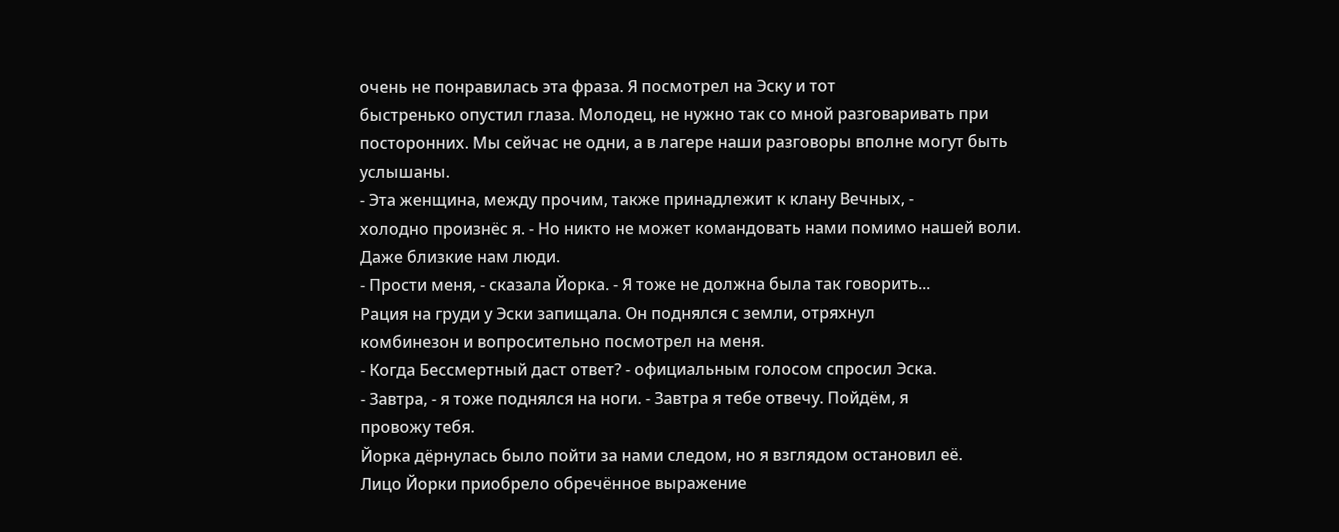очень не понравилась эта фраза. Я посмотрел на Эску и тот
быстренько опустил глаза. Молодец, не нужно так со мной разговаривать при
посторонних. Мы сейчас не одни, а в лагере наши разговоры вполне могут быть
услышаны.
- Эта женщина, между прочим, также принадлежит к клану Вечных, -
холодно произнёс я. - Но никто не может командовать нами помимо нашей воли.
Даже близкие нам люди.
- Прости меня, - сказала Йорка. - Я тоже не должна была так говорить...
Рация на груди у Эски запищала. Он поднялся с земли, отряхнул
комбинезон и вопросительно посмотрел на меня.
- Когда Бессмертный даст ответ? - официальным голосом спросил Эска.
- Завтра, - я тоже поднялся на ноги. - Завтра я тебе отвечу. Пойдём, я
провожу тебя.
Йорка дёрнулась было пойти за нами следом, но я взглядом остановил её.
Лицо Йорки приобрело обречённое выражение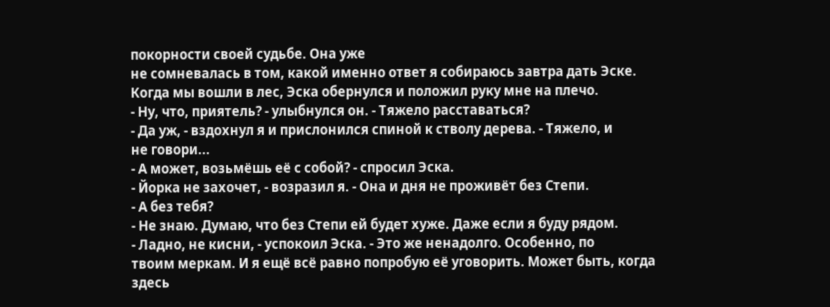покорности своей судьбе. Она уже
не сомневалась в том, какой именно ответ я собираюсь завтра дать Эске.
Когда мы вошли в лес, Эска обернулся и положил руку мне на плечо.
- Ну, что, приятель? - улыбнулся он. - Тяжело расставаться?
- Да уж, - вздохнул я и прислонился спиной к стволу дерева. - Тяжело, и
не говори...
- А может, возьмёшь её с собой? - спросил Эска.
- Йорка не захочет, - возразил я. - Она и дня не проживёт без Степи.
- А без тебя?
- Не знаю. Думаю, что без Степи ей будет хуже. Даже если я буду рядом.
- Ладно, не кисни, - успокоил Эска. - Это же ненадолго. Особенно, по
твоим меркам. И я ещё всё равно попробую её уговорить. Может быть, когда
здесь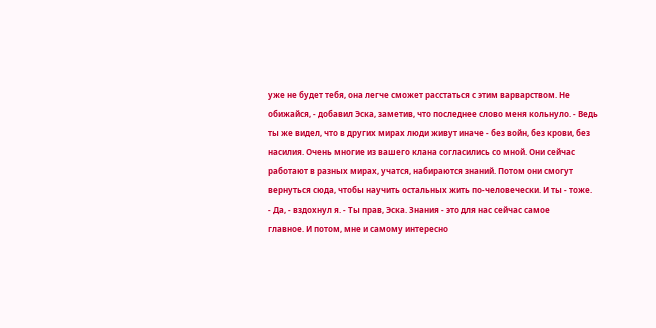уже не будет тебя, она легче сможет расстаться с этим варварством. Не
обижайся, - добавил Эска, заметив, что последнее слово меня кольнуло. - Ведь
ты же видел, что в других мирах люди живут иначе - без войн, без крови, без
насилия. Очень многие из вашего клана согласились со мной. Они сейчас
работают в разных мирах, учатся, набираются знаний. Потом они смогут
вернуться сюда, чтобы научить остальных жить по-человечески. И ты - тоже.
- Да, - вздохнул я. - Ты прав, Эска. Знания - это для нас сейчас самое
главное. И потом, мне и самому интересно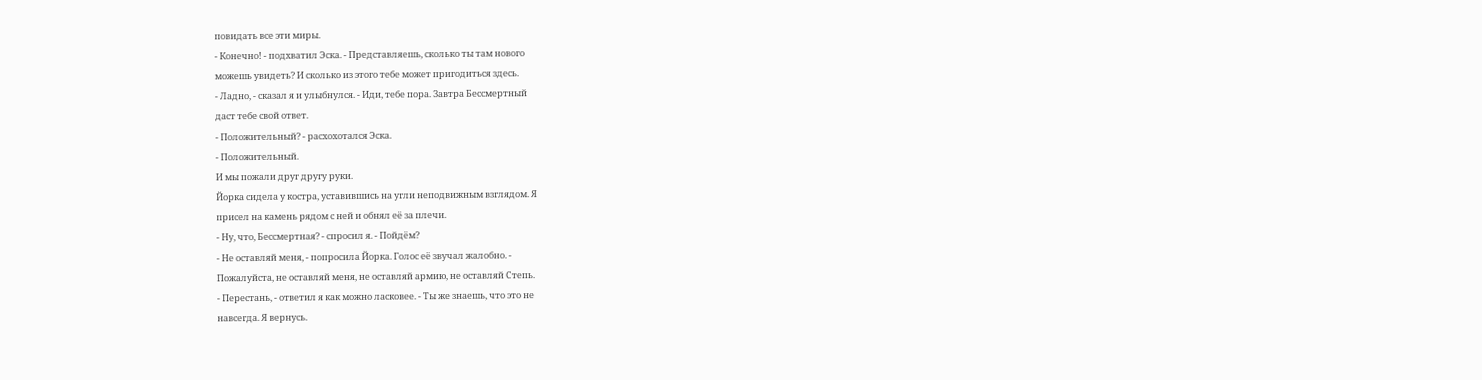повидать все эти миры.
- Конечно! - подхватил Эска. - Представляешь, сколько ты там нового
можешь увидеть? И сколько из этого тебе может пригодиться здесь.
- Ладно, - сказал я и улыбнулся. - Иди, тебе пора. Завтра Бессмертный
даст тебе свой ответ.
- Положительный? - расхохотался Эска.
- Положительный.
И мы пожали друг другу руки.
Йорка сидела у костра, уставившись на угли неподвижным взглядом. Я
присел на камень рядом с ней и обнял её за плечи.
- Ну, что, Бессмертная? - спросил я. - Пойдём?
- Не оставляй меня, - попросила Йорка. Голос её звучал жалобно. -
Пожалуйста, не оставляй меня, не оставляй армию, не оставляй Степь.
- Перестань, - ответил я как можно ласковее. - Ты же знаешь, что это не
навсегда. Я вернусь.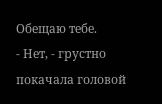Обещаю тебе.
- Нет, - грустно покачала головой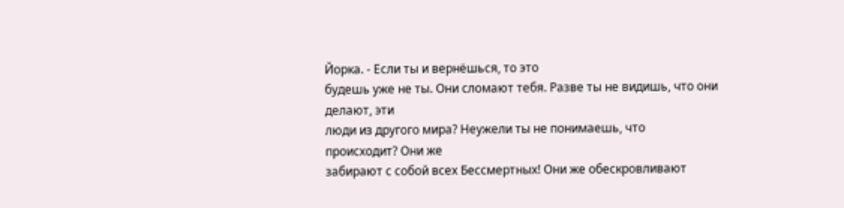Йорка. - Если ты и вернёшься, то это
будешь уже не ты. Они сломают тебя. Разве ты не видишь, что они делают, эти
люди из другого мира? Неужели ты не понимаешь, что происходит? Они же
забирают с собой всех Бессмертных! Они же обескровливают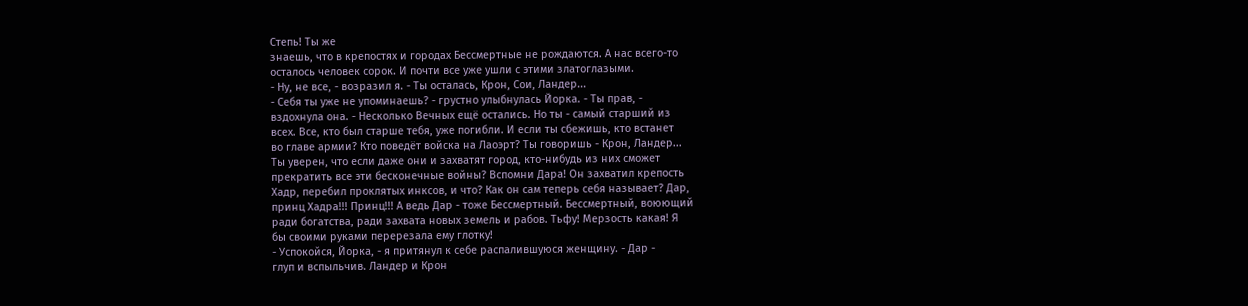Степь! Ты же
знаешь, что в крепостях и городах Бессмертные не рождаются. А нас всего-то
осталось человек сорок. И почти все уже ушли с этими златоглазыми.
- Ну, не все, - возразил я. - Ты осталась, Крон, Сои, Ландер...
- Себя ты уже не упоминаешь? - грустно улыбнулась Йорка. - Ты прав, -
вздохнула она. - Несколько Вечных ещё остались. Но ты - самый старший из
всех. Все, кто был старше тебя, уже погибли. И если ты сбежишь, кто встанет
во главе армии? Кто поведёт войска на Лаоэрт? Ты говоришь - Крон, Ландер...
Ты уверен, что если даже они и захватят город, кто-нибудь из них сможет
прекратить все эти бесконечные войны? Вспомни Дара! Он захватил крепость
Хадр, перебил проклятых инксов, и что? Как он сам теперь себя называет? Дар,
принц Хадра!!! Принц!!! А ведь Дар - тоже Бессмертный. Бессмертный, воюющий
ради богатства, ради захвата новых земель и рабов. Тьфу! Мерзость какая! Я
бы своими руками перерезала ему глотку!
- Успокойся, Йорка, - я притянул к себе распалившуюся женщину. - Дар -
глуп и вспыльчив. Ландер и Крон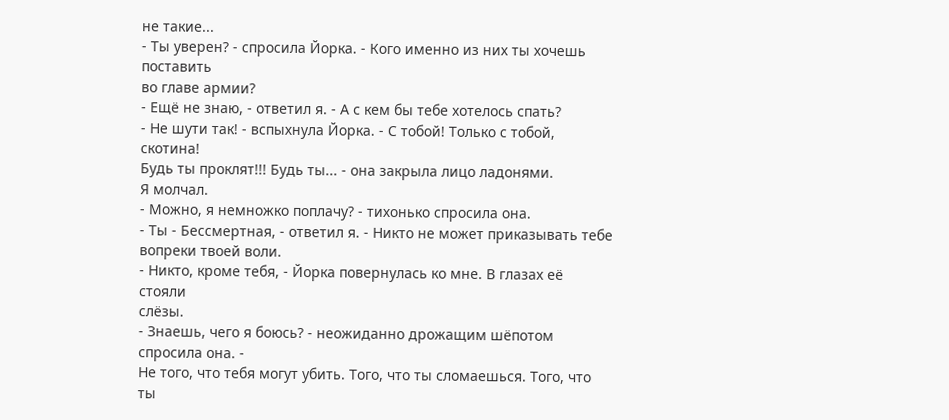не такие...
- Ты уверен? - спросила Йорка. - Кого именно из них ты хочешь поставить
во главе армии?
- Ещё не знаю, - ответил я. - А с кем бы тебе хотелось спать?
- Не шути так! - вспыхнула Йорка. - С тобой! Только с тобой, скотина!
Будь ты проклят!!! Будь ты... - она закрыла лицо ладонями.
Я молчал.
- Можно, я немножко поплачу? - тихонько спросила она.
- Ты - Бессмертная, - ответил я. - Никто не может приказывать тебе
вопреки твоей воли.
- Никто, кроме тебя, - Йорка повернулась ко мне. В глазах её стояли
слёзы.
- Знаешь, чего я боюсь? - неожиданно дрожащим шёпотом спросила она. -
Не того, что тебя могут убить. Того, что ты сломаешься. Того, что ты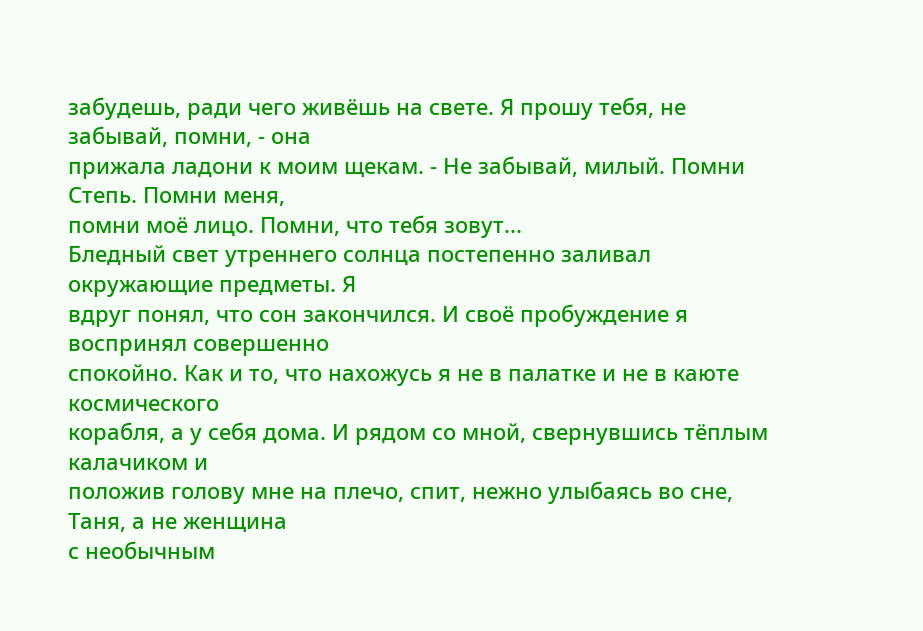забудешь, ради чего живёшь на свете. Я прошу тебя, не забывай, помни, - она
прижала ладони к моим щекам. - Не забывай, милый. Помни Степь. Помни меня,
помни моё лицо. Помни, что тебя зовут...
Бледный свет утреннего солнца постепенно заливал окружающие предметы. Я
вдруг понял, что сон закончился. И своё пробуждение я воспринял совершенно
спокойно. Как и то, что нахожусь я не в палатке и не в каюте космического
корабля, а у себя дома. И рядом со мной, свернувшись тёплым калачиком и
положив голову мне на плечо, спит, нежно улыбаясь во сне, Таня, а не женщина
с необычным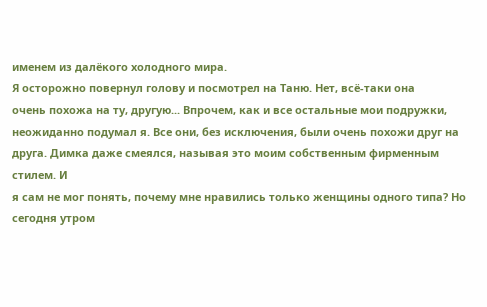именем из далёкого холодного мира.
Я осторожно повернул голову и посмотрел на Таню. Нет, всё-таки она
очень похожа на ту, другую... Впрочем, как и все остальные мои подружки,
неожиданно подумал я. Все они, без исключения, были очень похожи друг на
друга. Димка даже смеялся, называя это моим собственным фирменным стилем. И
я сам не мог понять, почему мне нравились только женщины одного типа? Но
сегодня утром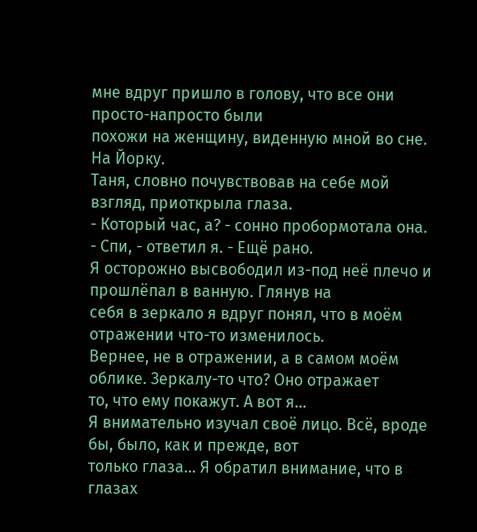мне вдруг пришло в голову, что все они просто-напросто были
похожи на женщину, виденную мной во сне. На Йорку.
Таня, словно почувствовав на себе мой взгляд, приоткрыла глаза.
- Который час, а? - сонно пробормотала она.
- Спи, - ответил я. - Ещё рано.
Я осторожно высвободил из-под неё плечо и прошлёпал в ванную. Глянув на
себя в зеркало я вдруг понял, что в моём отражении что-то изменилось.
Вернее, не в отражении, а в самом моём облике. Зеркалу-то что? Оно отражает
то, что ему покажут. А вот я...
Я внимательно изучал своё лицо. Всё, вроде бы, было, как и прежде, вот
только глаза... Я обратил внимание, что в глазах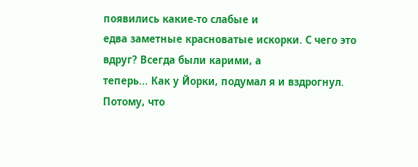появились какие-то слабые и
едва заметные красноватые искорки. С чего это вдруг? Всегда были карими, а
теперь... Как у Йорки, подумал я и вздрогнул.
Потому, что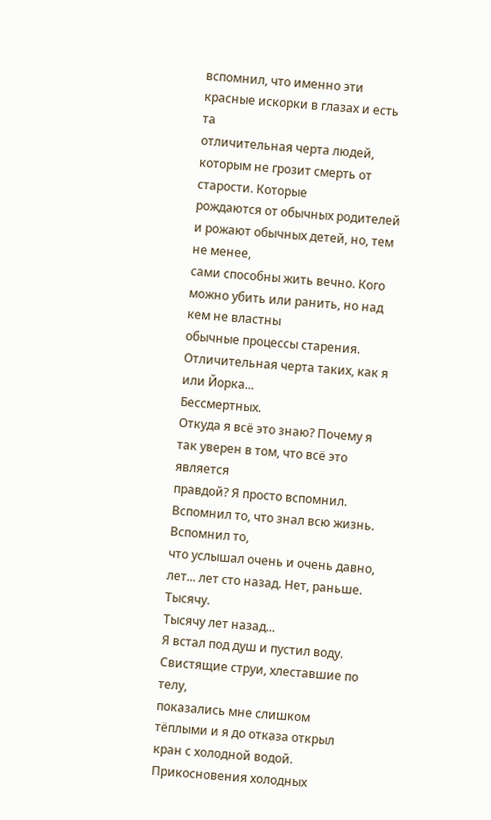вспомнил, что именно эти красные искорки в глазах и есть та
отличительная черта людей, которым не грозит смерть от старости. Которые
рождаются от обычных родителей и рожают обычных детей, но, тем не менее,
сами способны жить вечно. Кого можно убить или ранить, но над кем не властны
обычные процессы старения. Отличительная черта таких, как я или Йорка...
Бессмертных.
Откуда я всё это знаю? Почему я так уверен в том, что всё это является
правдой? Я просто вспомнил. Вспомнил то, что знал всю жизнь. Вспомнил то,
что услышал очень и очень давно, лет... лет сто назад. Нет, раньше. Тысячу.
Тысячу лет назад...
Я встал под душ и пустил воду. Свистящие струи, хлеставшие по телу,
показались мне слишком тёплыми и я до отказа открыл кран с холодной водой.
Прикосновения холодных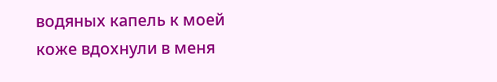водяных капель к моей коже вдохнули в меня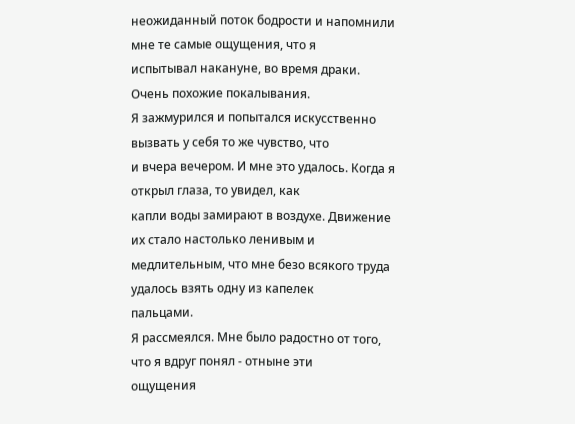неожиданный поток бодрости и напомнили мне те самые ощущения, что я
испытывал накануне, во время драки. Очень похожие покалывания.
Я зажмурился и попытался искусственно вызвать у себя то же чувство, что
и вчера вечером. И мне это удалось. Когда я открыл глаза, то увидел, как
капли воды замирают в воздухе. Движение их стало настолько ленивым и
медлительным, что мне безо всякого труда удалось взять одну из капелек
пальцами.
Я рассмеялся. Мне было радостно от того, что я вдруг понял - отныне эти
ощущения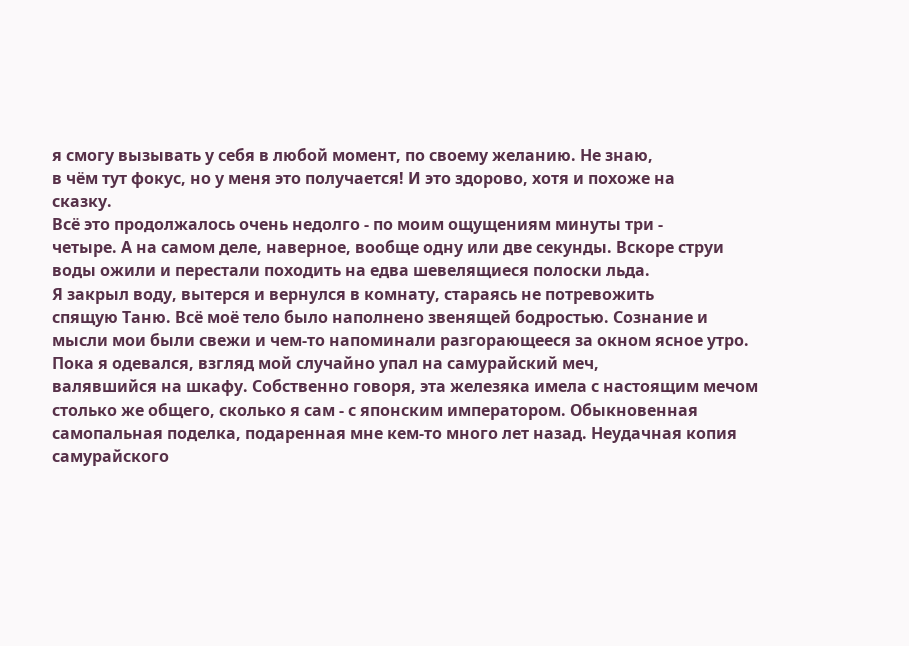я смогу вызывать у себя в любой момент, по своему желанию. Не знаю,
в чём тут фокус, но у меня это получается! И это здорово, хотя и похоже на
сказку.
Всё это продолжалось очень недолго - по моим ощущениям минуты три -
четыре. А на самом деле, наверное, вообще одну или две секунды. Вскоре струи
воды ожили и перестали походить на едва шевелящиеся полоски льда.
Я закрыл воду, вытерся и вернулся в комнату, стараясь не потревожить
спящую Таню. Всё моё тело было наполнено звенящей бодростью. Сознание и
мысли мои были свежи и чем-то напоминали разгорающееся за окном ясное утро.
Пока я одевался, взгляд мой случайно упал на самурайский меч,
валявшийся на шкафу. Собственно говоря, эта железяка имела с настоящим мечом
столько же общего, сколько я сам - с японским императором. Обыкновенная
самопальная поделка, подаренная мне кем-то много лет назад. Неудачная копия
самурайского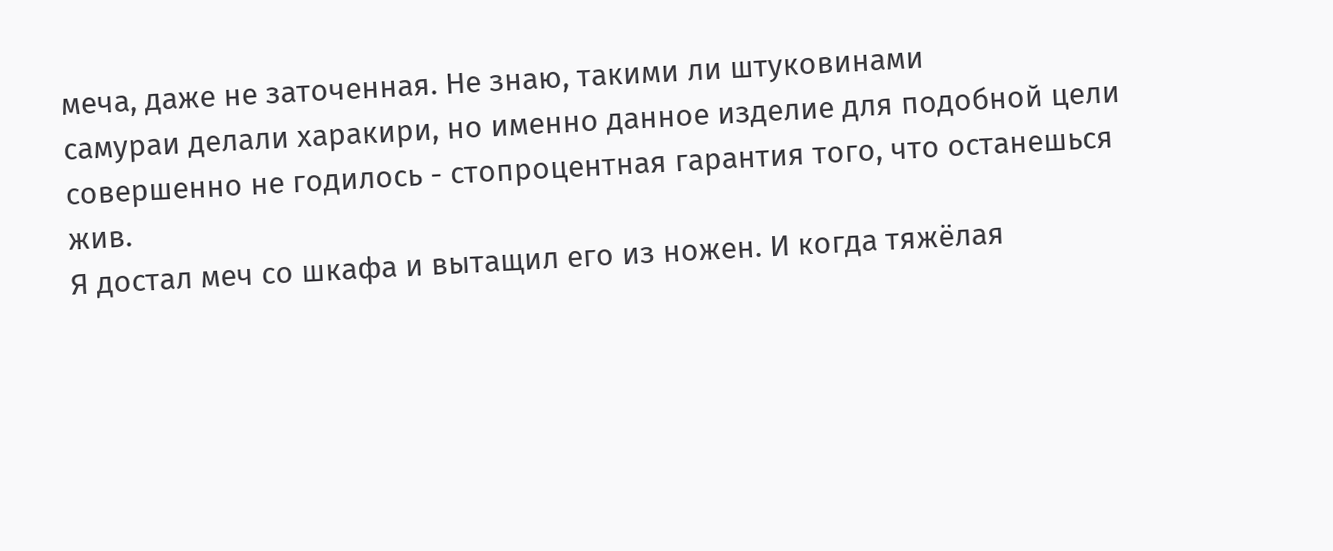меча, даже не заточенная. Не знаю, такими ли штуковинами
самураи делали харакири, но именно данное изделие для подобной цели
совершенно не годилось - стопроцентная гарантия того, что останешься жив.
Я достал меч со шкафа и вытащил его из ножен. И когда тяжёлая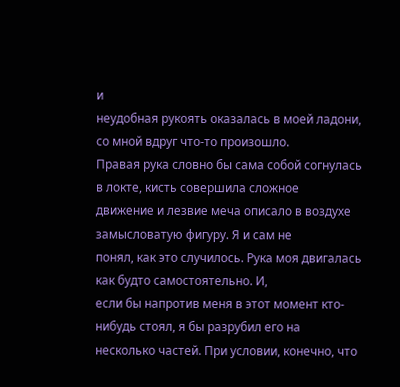и
неудобная рукоять оказалась в моей ладони, со мной вдруг что-то произошло.
Правая рука словно бы сама собой согнулась в локте, кисть совершила сложное
движение и лезвие меча описало в воздухе замысловатую фигуру. Я и сам не
понял, как это случилось. Рука моя двигалась как будто самостоятельно. И,
если бы напротив меня в этот момент кто-нибудь стоял, я бы разрубил его на
несколько частей. При условии, конечно, что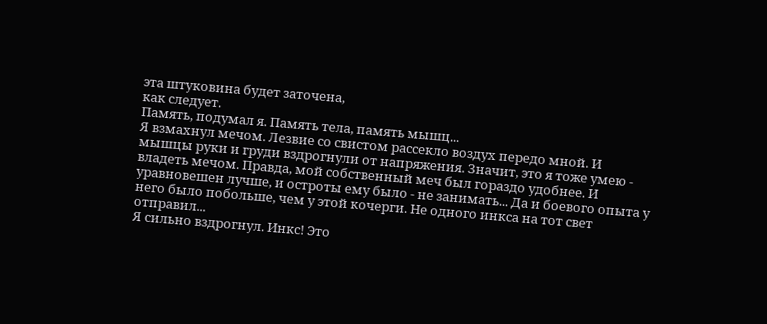эта штуковина будет заточена,
как следует.
Память, подумал я. Память тела, память мышц...
Я взмахнул мечом. Лезвие со свистом рассекло воздух передо мной. И
мышцы руки и груди вздрогнули от напряжения. Значит, это я тоже умею -
владеть мечом. Правда, мой собственный меч был гораздо удобнее. И
уравновешен лучше, и остроты ему было - не занимать... Да и боевого опыта у
него было побольше, чем у этой кочерги. Не одного инкса на тот свет
отправил...
Я сильно вздрогнул. Инкс! Это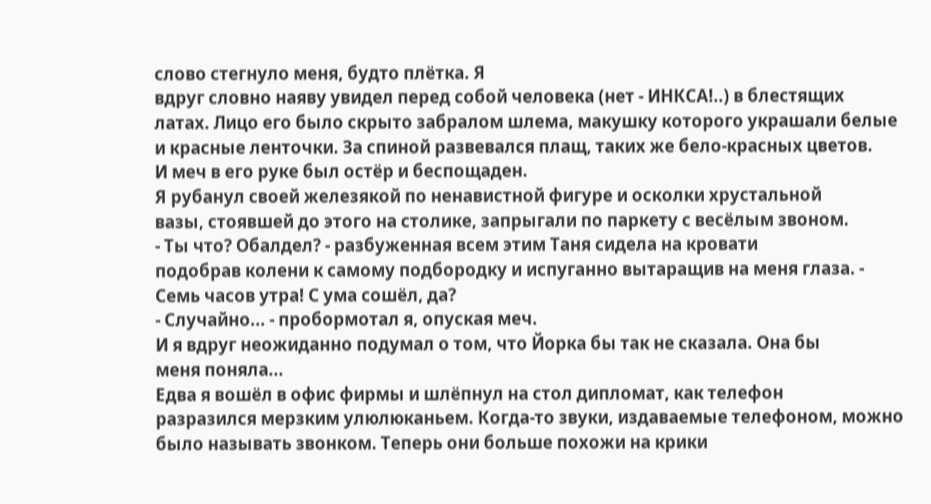слово стегнуло меня, будто плётка. Я
вдруг словно наяву увидел перед собой человека (нет - ИНКСА!..) в блестящих
латах. Лицо его было скрыто забралом шлема, макушку которого украшали белые
и красные ленточки. За спиной развевался плащ, таких же бело-красных цветов.
И меч в его руке был остёр и беспощаден.
Я рубанул своей железякой по ненавистной фигуре и осколки хрустальной
вазы, стоявшей до этого на столике, запрыгали по паркету с весёлым звоном.
- Ты что? Обалдел? - разбуженная всем этим Таня сидела на кровати
подобрав колени к самому подбородку и испуганно вытаращив на меня глаза. -
Семь часов утра! С ума сошёл, да?
- Случайно... - пробормотал я, опуская меч.
И я вдруг неожиданно подумал о том, что Йорка бы так не сказала. Она бы
меня поняла...
Едва я вошёл в офис фирмы и шлёпнул на стол дипломат, как телефон
разразился мерзким улюлюканьем. Когда-то звуки, издаваемые телефоном, можно
было называть звонком. Теперь они больше похожи на крики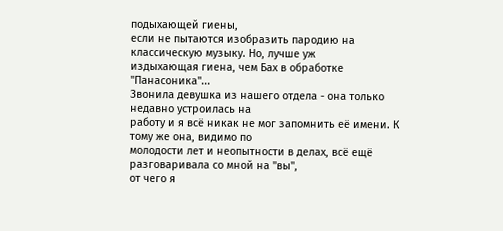подыхающей гиены,
если не пытаются изобразить пародию на классическую музыку. Но, лучше уж
издыхающая гиена, чем Бах в обработке "Панасоника"...
Звонила девушка из нашего отдела - она только недавно устроилась на
работу и я всё никак не мог запомнить её имени. К тому же она, видимо по
молодости лет и неопытности в делах, всё ещё разговаривала со мной на "вы",
от чего я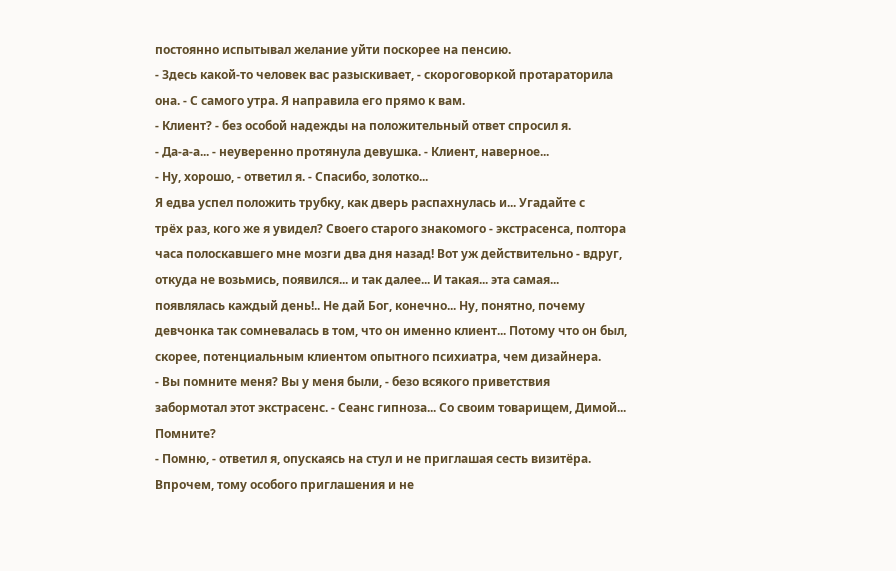постоянно испытывал желание уйти поскорее на пенсию.
- Здесь какой-то человек вас разыскивает, - скороговоркой протараторила
она. - С самого утра. Я направила его прямо к вам.
- Клиент? - без особой надежды на положительный ответ спросил я.
- Да-а-а... - неуверенно протянула девушка. - Клиент, наверное...
- Ну, хорошо, - ответил я. - Спасибо, золотко...
Я едва успел положить трубку, как дверь распахнулась и... Угадайте с
трёх раз, кого же я увидел? Своего старого знакомого - экстрасенса, полтора
часа полоскавшего мне мозги два дня назад! Вот уж действительно - вдруг,
откуда не возьмись, появился... и так далее... И такая... эта самая...
появлялась каждый день!.. Не дай Бог, конечно... Ну, понятно, почему
девчонка так сомневалась в том, что он именно клиент... Потому что он был,
скорее, потенциальным клиентом опытного психиатра, чем дизайнера.
- Вы помните меня? Вы у меня были, - безо всякого приветствия
забормотал этот экстрасенс. - Сеанс гипноза... Со своим товарищем, Димой...
Помните?
- Помню, - ответил я, опускаясь на стул и не приглашая сесть визитёра.
Впрочем, тому особого приглашения и не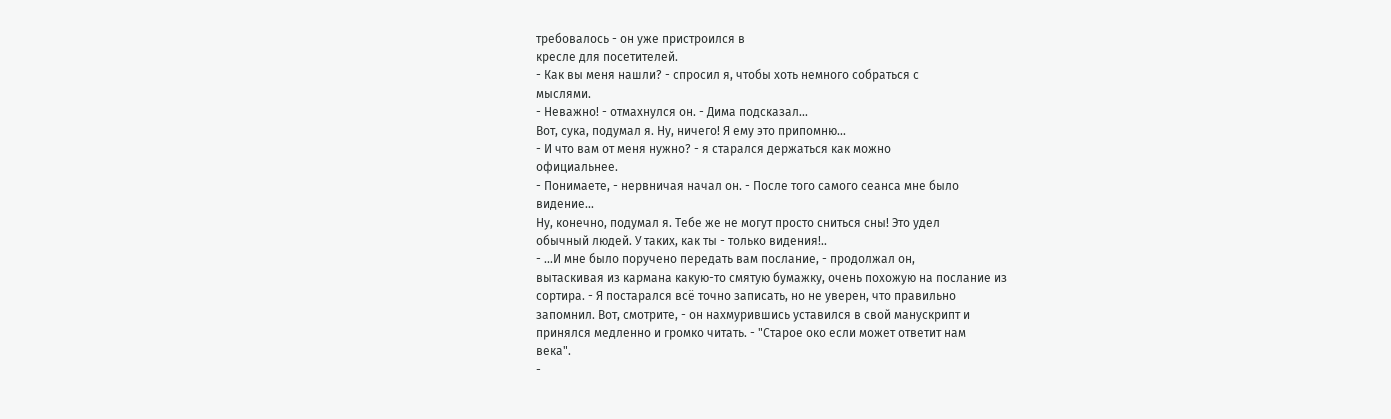требовалось - он уже пристроился в
кресле для посетителей.
- Как вы меня нашли? - спросил я, чтобы хоть немного собраться с
мыслями.
- Неважно! - отмахнулся он. - Дима подсказал...
Вот, сука, подумал я. Ну, ничего! Я ему это припомню...
- И что вам от меня нужно? - я старался держаться как можно
официальнее.
- Понимаете, - нервничая начал он. - После того самого сеанса мне было
видение...
Ну, конечно, подумал я. Тебе же не могут просто сниться сны! Это удел
обычный людей. У таких, как ты - только видения!..
- ...И мне было поручено передать вам послание, - продолжал он,
вытаскивая из кармана какую-то смятую бумажку, очень похожую на послание из
сортира. - Я постарался всё точно записать, но не уверен, что правильно
запомнил. Вот, смотрите, - он нахмурившись уставился в свой манускрипт и
принялся медленно и громко читать. - "Старое око если может ответит нам
века".
-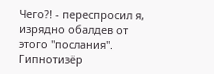Чего?! - переспросил я, изрядно обалдев от этого "послания".
Гипнотизёр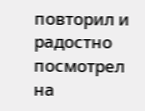повторил и радостно посмотрел на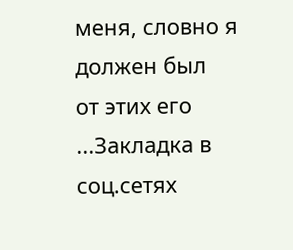меня, словно я должен был
от этих его
...Закладка в соц.сетях